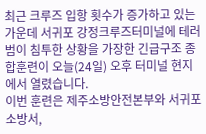최근 크루즈 입항 횟수가 증가하고 있는 가운데 서귀포 강정크루즈터미널에 테러범이 침투한 상황을 가장한 긴급구조 종합훈련이 오늘(24일) 오후 터미널 현지에서 열렸습니다.
이번 훈련은 제주소방안전본부와 서귀포소방서,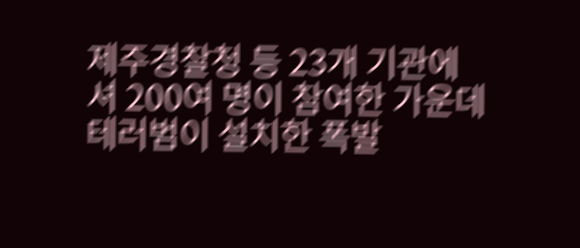제주경찰청 등 23개 기관에셔 200여 명이 참여한 가운데
테러범이 설치한 폭발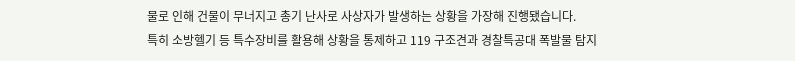물로 인해 건물이 무너지고 총기 난사로 사상자가 발생하는 상황을 가장해 진행됐습니다.
특히 소방헬기 등 특수장비를 활용해 상황을 통제하고 119 구조견과 경찰특공대 폭발물 탐지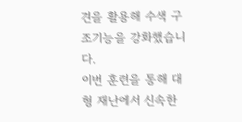견을 활용해 수색 구조기능을 강화했습니다.
이번 훈련을 통해 대형 재난에서 신속한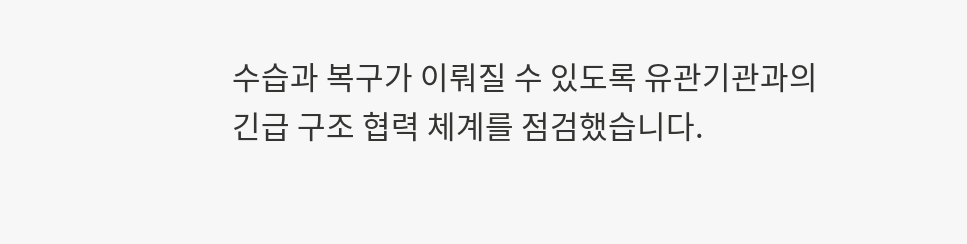수습과 복구가 이뤄질 수 있도록 유관기관과의 긴급 구조 협력 체계를 점검했습니다.